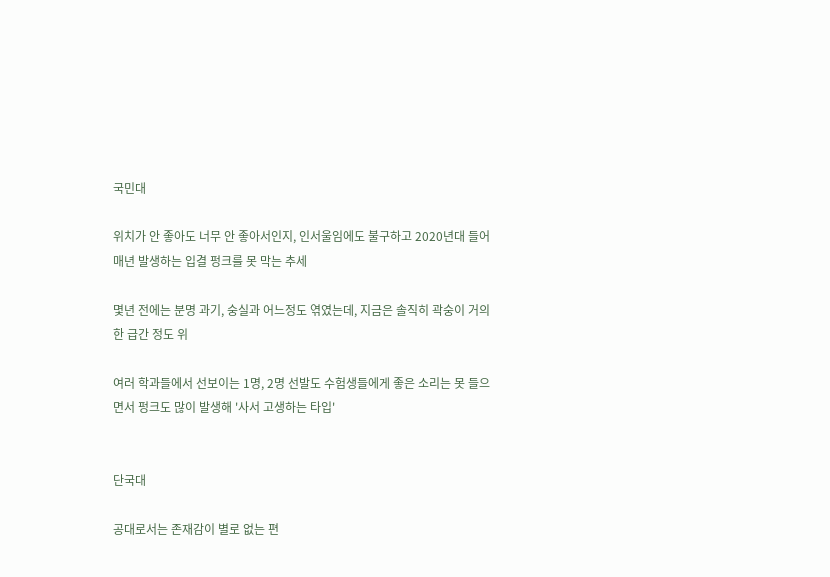국민대

위치가 안 좋아도 너무 안 좋아서인지, 인서울임에도 불구하고 2020년대 들어 매년 발생하는 입결 펑크를 못 막는 추세

몇년 전에는 분명 과기, 숭실과 어느정도 엮였는데, 지금은 솔직히 곽숭이 거의 한 급간 정도 위

여러 학과들에서 선보이는 1명, 2명 선발도 수험생들에게 좋은 소리는 못 들으면서 펑크도 많이 발생해 '사서 고생하는 타입'


단국대

공대로서는 존재감이 별로 없는 편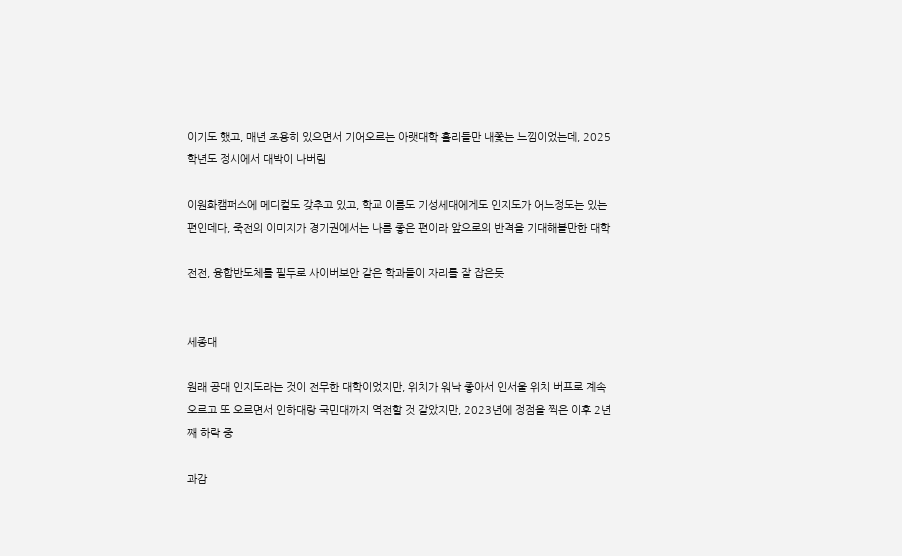이기도 했고, 매년 조용히 있으면서 기어오르는 아랫대학 훌리들만 내쫓는 느낌이었는데, 2025학년도 정시에서 대박이 나버림

이원화캠퍼스에 메디컬도 갖추고 있고, 학교 이름도 기성세대에게도 인지도가 어느정도는 있는 편인데다, 죽전의 이미지가 경기권에서는 나름 좋은 편이라 앞으로의 반격을 기대해볼만한 대학

전전, 융합반도체를 필두로 사이버보안 같은 학과들이 자리를 잘 잡은듯


세종대

원래 공대 인지도라는 것이 전무한 대학이었지만, 위치가 워낙 좋아서 인서울 위치 버프로 계속 오르고 또 오르면서 인하대랑 국민대까지 역전할 것 같았지만, 2023년에 정점을 찍은 이후 2년째 하락 중

과감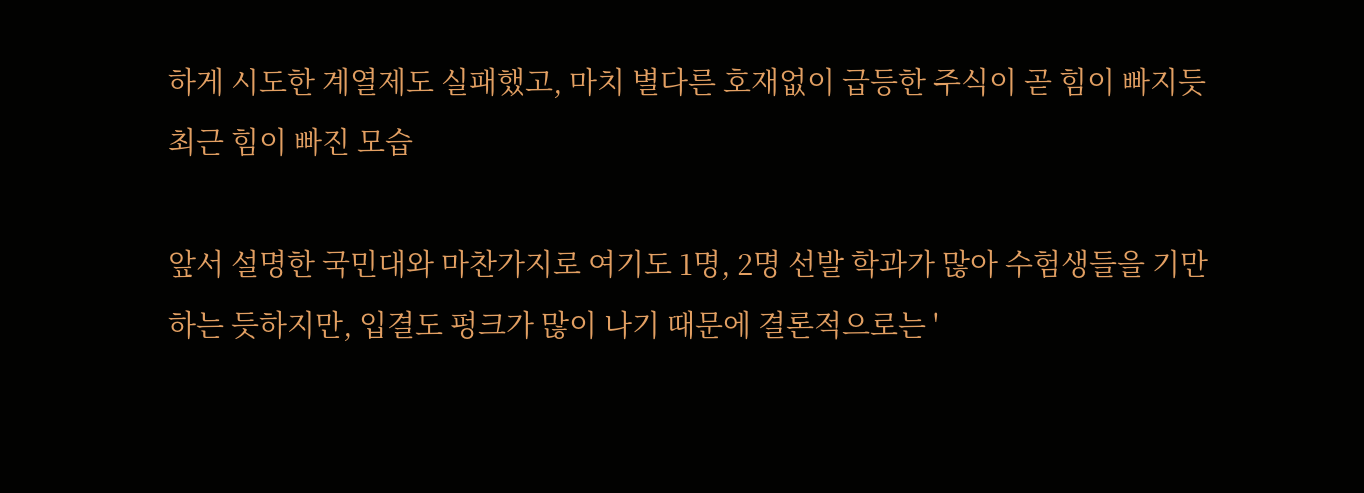하게 시도한 계열제도 실패했고, 마치 별다른 호재없이 급등한 주식이 곧 힘이 빠지듯 최근 힘이 빠진 모습

앞서 설명한 국민대와 마찬가지로 여기도 1명, 2명 선발 학과가 많아 수험생들을 기만하는 듯하지만, 입결도 펑크가 많이 나기 때문에 결론적으로는 '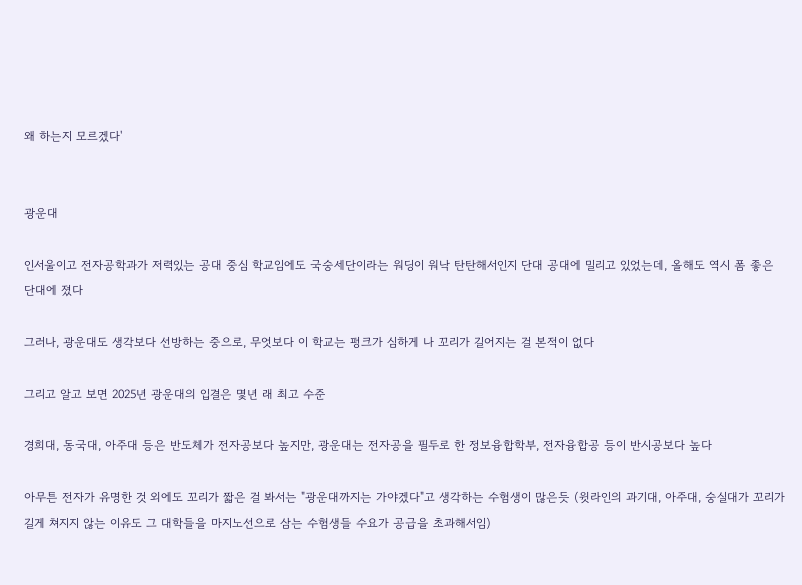왜 하는지 모르겠다'


광운대

인서울이고 전자공학과가 저력있는 공대 중심 학교임에도 국숭세단이라는 워딩이 워낙 탄탄해서인지 단대 공대에 밀리고 있었는데, 올해도 역시 폼 좋은 단대에 졌다

그러나, 광운대도 생각보다 선방하는 중으로, 무엇보다 이 학교는 펑크가 심하게 나 꼬리가 길어지는 걸 본적이 없다

그리고 알고 보면 2025년 광운대의 입결은 몇년 래 최고 수준

경희대, 동국대, 아주대 등은 반도체가 전자공보다 높지만, 광운대는 전자공을 필두로 한 정보융합학부, 전자융합공 등이 반시공보다 높다

아무튼 전자가 유명한 것 외에도 꼬리가 짧은 걸 봐서는 "광운대까지는 가야겠다"고 생각하는 수험생이 많은듯 (윗라인의 과기대, 아주대, 숭실대가 꼬리가 길게 쳐지지 않는 이유도 그 대학들을 마지노선으로 삼는 수험생들 수요가 공급을 초과해서임)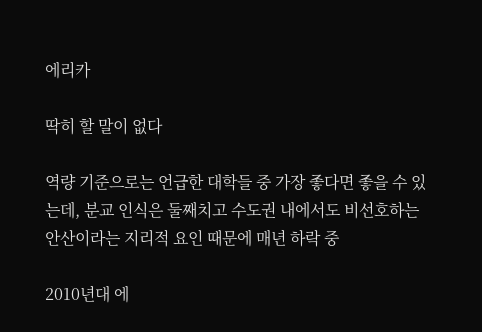에리카

딱히 할 말이 없다

역량 기준으로는 언급한 대학들 중 가장 좋다면 좋을 수 있는데, 분교 인식은 둘째치고 수도권 내에서도 비선호하는 안산이라는 지리적 요인 때문에 매년 하락 중

2010년대 에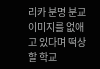리카 분명 분교 이미지를 없애고 있다며 떡상할 학교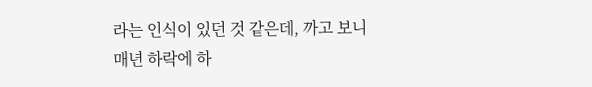라는 인식이 있던 것 같은데, 까고 보니 매년 하락에 하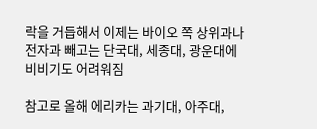락을 거듭해서 이제는 바이오 쪽 상위과나 전자과 빼고는 단국대, 세종대, 광운대에 비비기도 어려워짐

참고로 올해 에리카는 과기대, 아주대,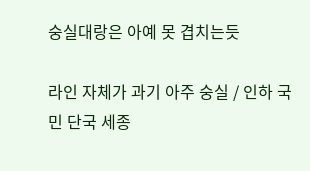숭실대랑은 아예 못 겹치는듯

라인 자체가 과기 아주 숭실 / 인하 국민 단국 세종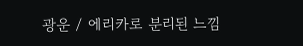광운 / 에리카로 분리된 느낌